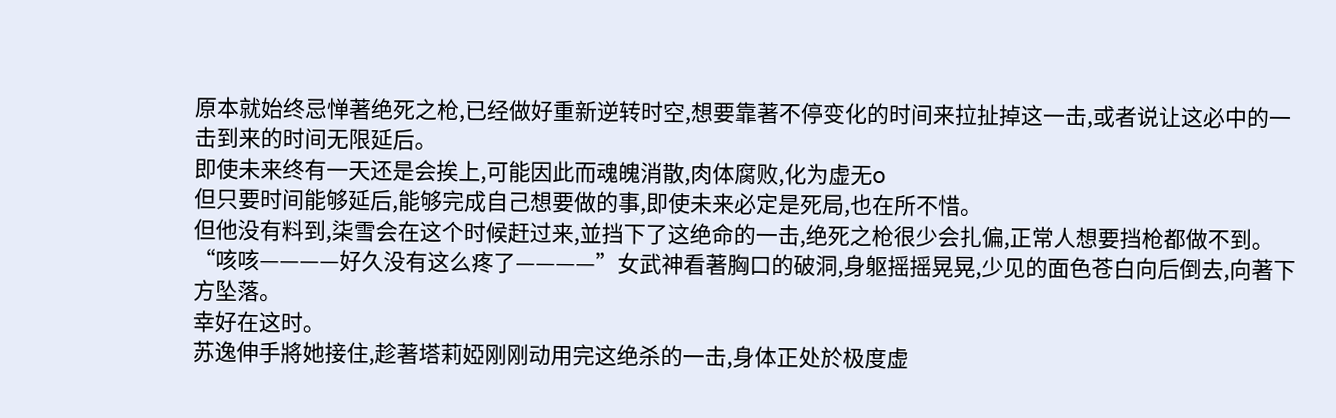原本就始终忌惮著绝死之枪,已经做好重新逆转时空,想要靠著不停变化的时间来拉扯掉这一击,或者说让这必中的一击到来的时间无限延后。
即使未来终有一天还是会挨上,可能因此而魂魄消散,肉体腐败,化为虚无o
但只要时间能够延后,能够完成自己想要做的事,即使未来必定是死局,也在所不惜。
但他没有料到,柒雪会在这个时候赶过来,並挡下了这绝命的一击,绝死之枪很少会扎偏,正常人想要挡枪都做不到。
“咳咳————好久没有这么疼了————”女武神看著胸口的破洞,身躯摇摇晃晃,少见的面色苍白向后倒去,向著下方坠落。
幸好在这时。
苏逸伸手將她接住,趁著塔莉婭刚刚动用完这绝杀的一击,身体正处於极度虚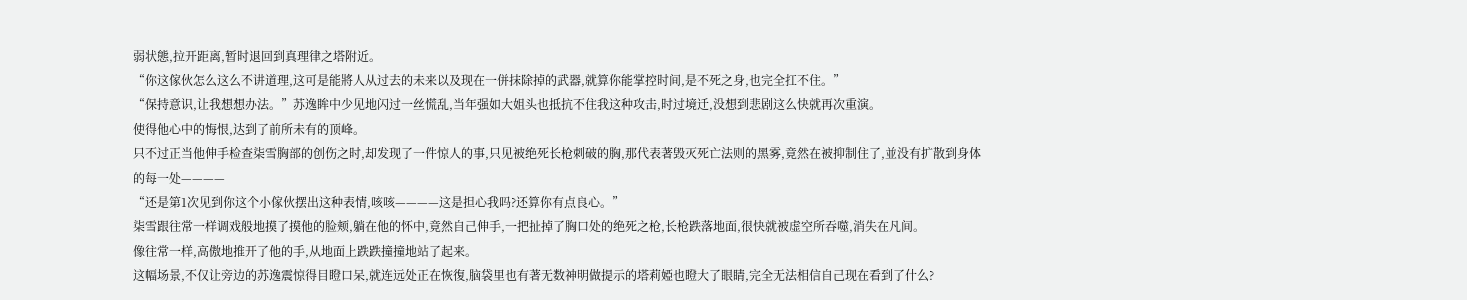弱状態,拉开距离,暂时退回到真理律之塔附近。
“你这傢伙怎么这么不讲道理,这可是能將人从过去的未来以及现在一併抹除掉的武器,就算你能掌控时间,是不死之身,也完全扛不住。”
“保持意识,让我想想办法。”苏逸眸中少见地闪过一丝慌乱,当年强如大姐头也抵抗不住我这种攻击,时过境迁,没想到悲剧这么快就再次重演。
使得他心中的悔恨,达到了前所未有的顶峰。
只不过正当他伸手检查柒雪胸部的创伤之时,却发现了一件惊人的事,只见被绝死长枪刺破的胸,那代表著毁灭死亡法则的黑雾,竟然在被抑制住了,並没有扩散到身体的每一处————
“还是第1次见到你这个小傢伙摆出这种表情,咳咳————这是担心我吗?还算你有点良心。”
柒雪跟往常一样调戏般地摸了摸他的脸颊,躺在他的怀中,竟然自己伸手,一把扯掉了胸口处的绝死之枪,长枪跌落地面,很快就被虚空所吞噬,消失在凡间。
像往常一样,高傲地推开了他的手,从地面上跌跌撞撞地站了起来。
这幅场景,不仅让旁边的苏逸震惊得目瞪口呆,就连远处正在恢復,脑袋里也有著无数神明做提示的塔莉婭也瞪大了眼睛,完全无法相信自己现在看到了什么?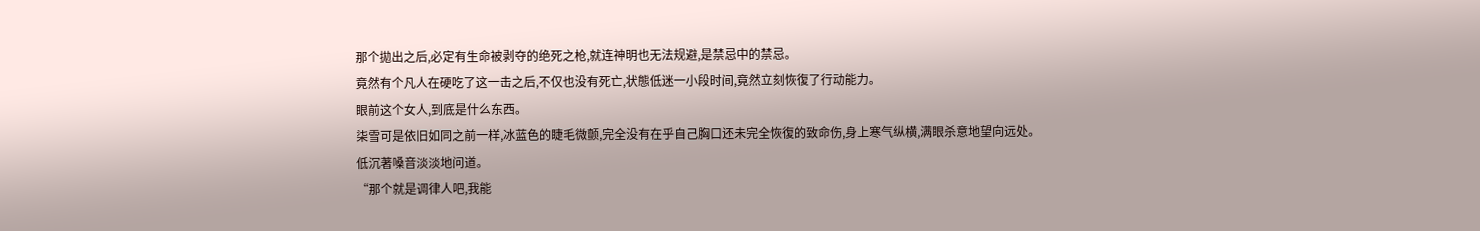那个拋出之后,必定有生命被剥夺的绝死之枪,就连神明也无法规避,是禁忌中的禁忌。
竟然有个凡人在硬吃了这一击之后,不仅也没有死亡,状態低迷一小段时间,竟然立刻恢復了行动能力。
眼前这个女人,到底是什么东西。
柒雪可是依旧如同之前一样,冰蓝色的睫毛微颤,完全没有在乎自己胸口还未完全恢復的致命伤,身上寒气纵横,满眼杀意地望向远处。
低沉著嗓音淡淡地问道。
“那个就是调律人吧,我能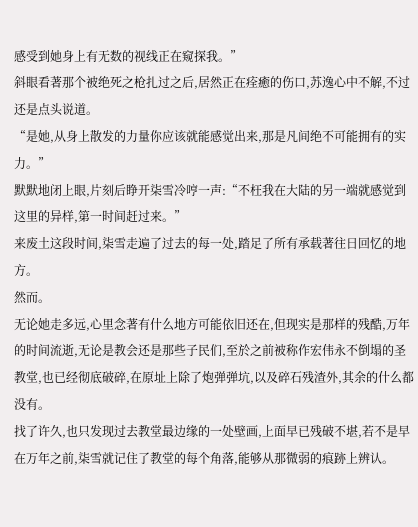感受到她身上有无数的视线正在窥探我。”
斜眼看著那个被绝死之枪扎过之后,居然正在痊癒的伤口,苏逸心中不解,不过还是点头说道。
“是她,从身上散发的力量你应该就能感觉出来,那是凡间绝不可能拥有的实力。”
默默地闭上眼,片刻后睁开柒雪冷哼一声:“不枉我在大陆的另一端就感觉到这里的异样,第一时间赶过来。”
来废土这段时间,柒雪走遍了过去的每一处,踏足了所有承载著往日回忆的地方。
然而。
无论她走多远,心里念著有什么地方可能依旧还在,但现实是那样的残酷,万年的时间流逝,无论是教会还是那些子民们,至於之前被称作宏伟永不倒塌的圣教堂,也已经彻底破碎,在原址上除了炮弹弹坑,以及碎石残渣外,其余的什么都没有。
找了许久,也只发现过去教堂最边缘的一处壁画,上面早已残破不堪,若不是早在万年之前,柒雪就记住了教堂的每个角落,能够从那微弱的痕跡上辨认。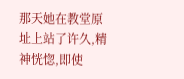那天她在教堂原址上站了许久,精神恍惚,即使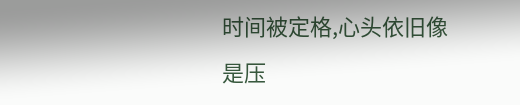时间被定格,心头依旧像是压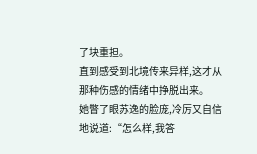了块重担。
直到感受到北境传来异样,这才从那种伤感的情绪中挣脱出来。
她瞥了眼苏逸的脸庞,冷厉又自信地说道:“怎么样,我答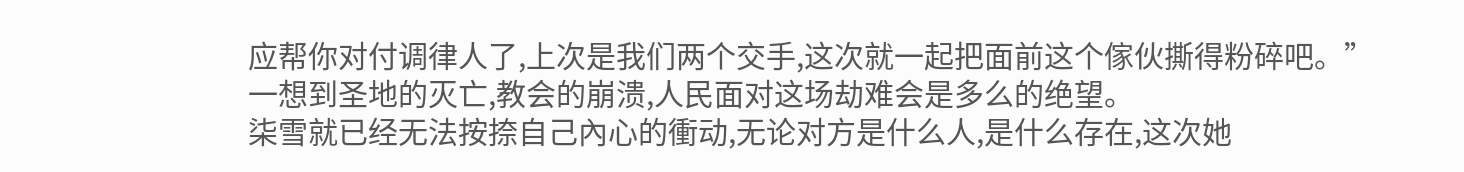应帮你对付调律人了,上次是我们两个交手,这次就一起把面前这个傢伙撕得粉碎吧。”
一想到圣地的灭亡,教会的崩溃,人民面对这场劫难会是多么的绝望。
柒雪就已经无法按捺自己內心的衝动,无论对方是什么人,是什么存在,这次她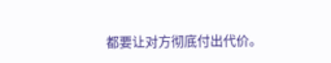都要让对方彻底付出代价。